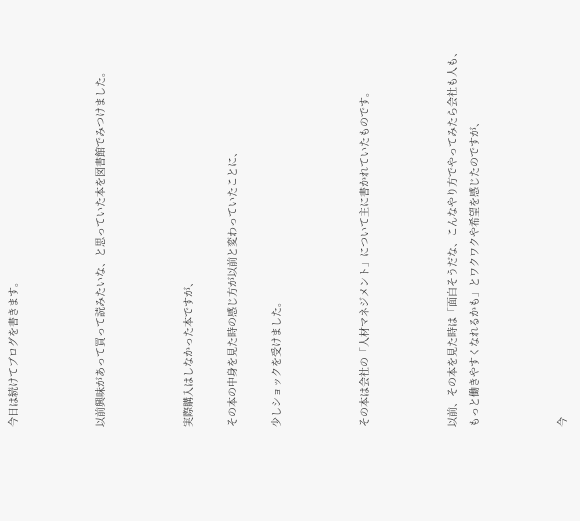今日は続けてブログを書きます。



以前興味があって買って読みたいな、と思っていた本を図書館でみつけました。



実際購入はしなかった本ですが、

その本の中身を見た時の感じ方が以前と変わっていたことに、

少しショックを受けました。



その本は会社の「人材マネジメント」について主に書かれていたものです。



以前、その本を見た時は「面白そうだな、こんなやり方でやってみたら会社も人も、もっと働きやすくなれるかも」とワクワクや希望を感じたのですが、



今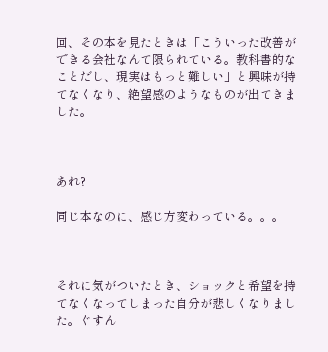回、その本を見たときは「こういった改善ができる会社なんて限られている。教科書的なことだし、現実はもっと難しい」と興味が持てなくなり、絶望感のようなものが出てきました。



あれ?

同じ本なのに、感じ方変わっている。。。



それに気がついたとき、ショックと希望を持てなくなってしまった自分が悲しくなりました。ぐすん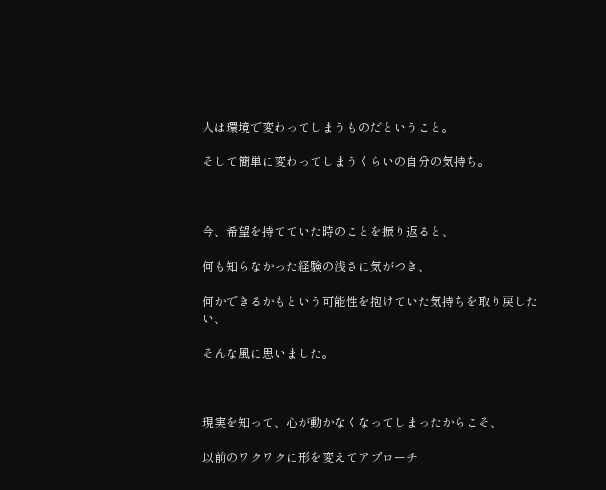人は環境で変わってしまうものだということ。

そして簡単に変わってしまうくらいの自分の気持ち。



今、希望を持てていた時のことを振り返ると、

何も知らなかった経験の浅さに気がつき、

何かできるかもという可能性を抱けていた気持ちを取り戻したい、

そんな風に思いました。



現実を知って、心が動かなくなってしまったからこそ、

以前のワクワクに形を変えてアプローチ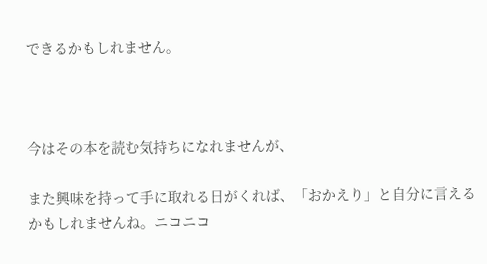できるかもしれません。



今はその本を読む気持ちになれませんが、

また興味を持って手に取れる日がくれば、「おかえり」と自分に言えるかもしれませんね。ニコニコ